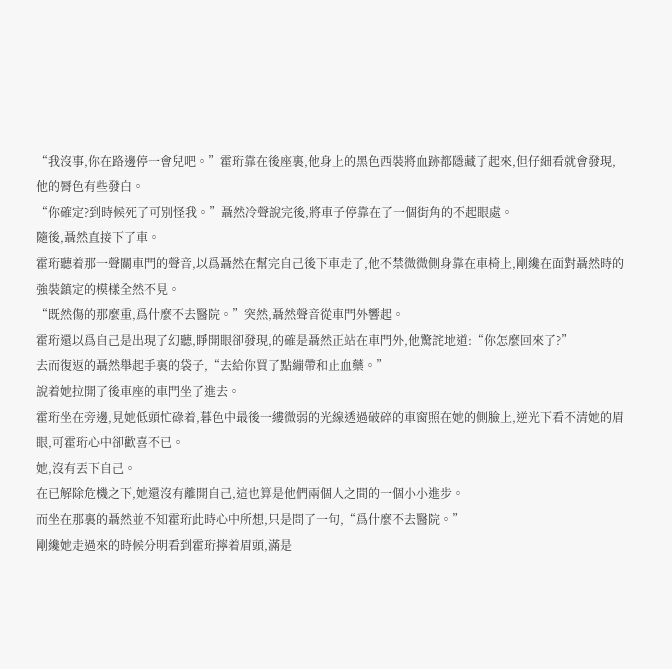“我沒事,你在路邊停一會兒吧。”霍珩靠在後座裏,他身上的黑色西裝將血跡都隱藏了起來,但仔細看就會發現,他的脣色有些發白。
“你確定?到時候死了可別怪我。”聶然冷聲說完後,將車子停靠在了一個街角的不起眼處。
隨後,聶然直接下了車。
霍珩聽着那一聲關車門的聲音,以爲聶然在幫完自己後下車走了,他不禁微微側身靠在車椅上,剛纔在面對聶然時的強裝鎮定的模樣全然不見。
“既然傷的那麼重,爲什麼不去醫院。”突然,聶然聲音從車門外響起。
霍珩還以爲自己是出現了幻聽,睜開眼卻發現,的確是聶然正站在車門外,他驚詫地道:“你怎麼回來了?”
去而復返的聶然舉起手裏的袋子,“去給你買了點繃帶和止血藥。”
說着她拉開了後車座的車門坐了進去。
霍珩坐在旁邊,見她低頭忙碌着,暮色中最後一縷微弱的光線透過破碎的車窗照在她的側臉上,逆光下看不清她的眉眼,可霍珩心中卻歡喜不已。
她,沒有丟下自己。
在已解除危機之下,她還沒有離開自己,這也算是他們兩個人之間的一個小小進步。
而坐在那裏的聶然並不知霍珩此時心中所想,只是問了一句,“爲什麼不去醫院。”
剛纔她走過來的時候分明看到霍珩擰着眉頭,滿是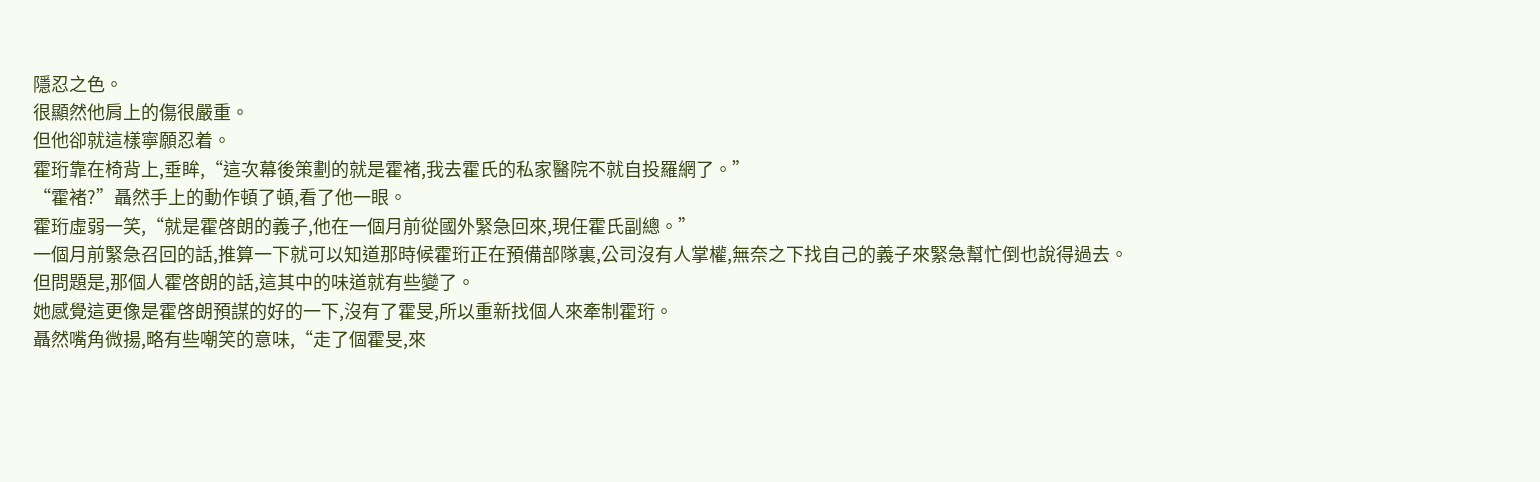隱忍之色。
很顯然他肩上的傷很嚴重。
但他卻就這樣寧願忍着。
霍珩靠在椅背上,垂眸,“這次幕後策劃的就是霍褚,我去霍氏的私家醫院不就自投羅網了。”
“霍褚?”聶然手上的動作頓了頓,看了他一眼。
霍珩虛弱一笑,“就是霍啓朗的義子,他在一個月前從國外緊急回來,現任霍氏副總。”
一個月前緊急召回的話,推算一下就可以知道那時候霍珩正在預備部隊裏,公司沒有人掌權,無奈之下找自己的義子來緊急幫忙倒也說得過去。
但問題是,那個人霍啓朗的話,這其中的味道就有些變了。
她感覺這更像是霍啓朗預謀的好的一下,沒有了霍旻,所以重新找個人來牽制霍珩。
聶然嘴角微揚,略有些嘲笑的意味,“走了個霍旻,來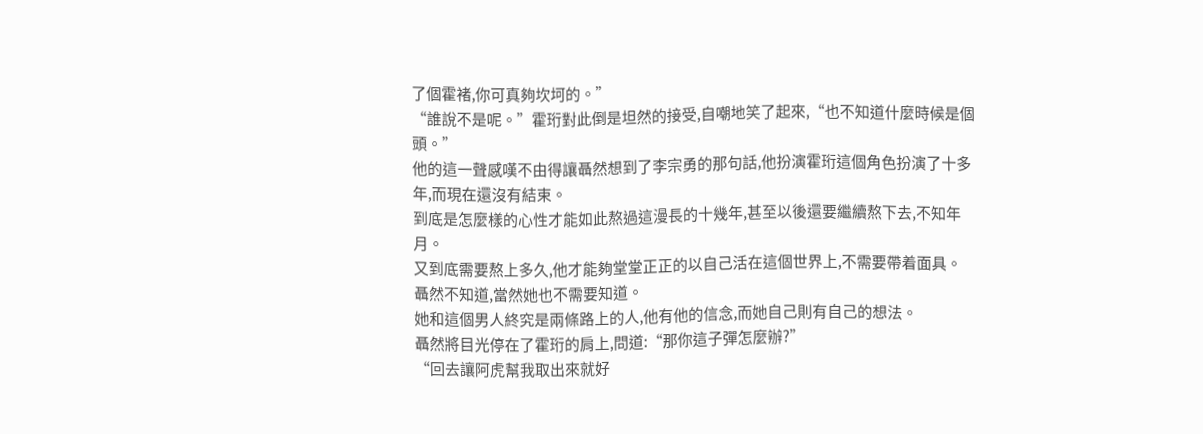了個霍褚,你可真夠坎坷的。”
“誰說不是呢。”霍珩對此倒是坦然的接受,自嘲地笑了起來,“也不知道什麼時候是個頭。”
他的這一聲感嘆不由得讓聶然想到了李宗勇的那句話,他扮演霍珩這個角色扮演了十多年,而現在還沒有結束。
到底是怎麼樣的心性才能如此熬過這漫長的十幾年,甚至以後還要繼續熬下去,不知年月。
又到底需要熬上多久,他才能夠堂堂正正的以自己活在這個世界上,不需要帶着面具。
聶然不知道,當然她也不需要知道。
她和這個男人終究是兩條路上的人,他有他的信念,而她自己則有自己的想法。
聶然將目光停在了霍珩的肩上,問道:“那你這子彈怎麼辦?”
“回去讓阿虎幫我取出來就好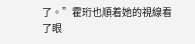了。”霍珩也順着她的視線看了眼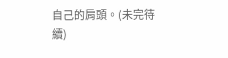自己的肩頭。(未完待續)